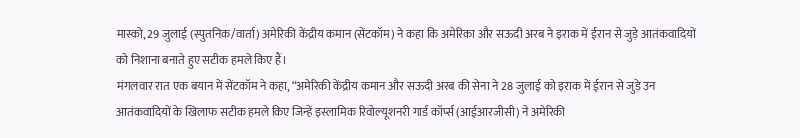मास्को, 29 जुलाई (स्पुतनिक/वार्ता) अमेरिकी केंद्रीय कमान (सेंटकॉम) ने कहा कि अमेरिका और सऊदी अरब ने इराक में ईरान से जुड़े आतंकवादियों को निशाना बनाते हुए सटीक हमले किए हैं।
मंगलवार रात एक बयान में सेंटकॉम ने कहा, “अमेरिकी केंद्रीय कमान और सऊदी अरब की सेना ने 28 जुलाई को इराक में ईरान से जुड़े उन आतंकवादियों के खिलाफ सटीक हमले किए जिन्हें इस्लामिक रिवोल्यूशनरी गार्ड कॉर्प्स (आईआरजीसी) ने अमेरिकी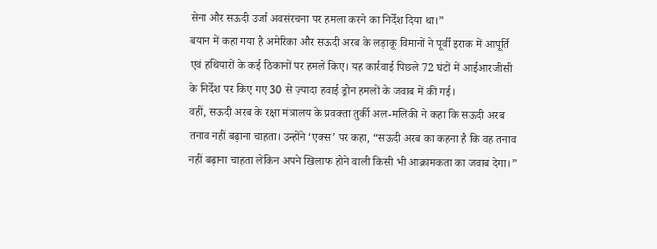सेना और सऊदी उर्जा अवसंरचना पर हमला करने का निर्देश दिया था।”
बयान में कहा गया है अमेरिका और सऊदी अरब के लड़ाकू विमानों ने पूर्वी इराक में आपूर्ति एवं हथियारों के कई ठिकानों पर हमले किए। यह कार्रवाई पिछले 72 घंटों में आईआरजीसी के निर्देश पर किए गए 30 से ज़्यादा हवाई ड्रोन हमलों के जवाब में की गई।
वहीं, सऊदी अरब के रक्षा मंत्रालय के प्रवक्ता तुर्की अल-मलिकी ने कहा कि सऊदी अरब तनाव नहीं बढ़ाना चाहता। उन्होंने ‘एक्स’ पर कहा, “सऊदी अरब का कहना है कि वह तनाव नहीं बढ़ाना चाहता लेकिन अपने खिलाफ होने वाली किसी भी आक्रामकता का जवाब देगा।”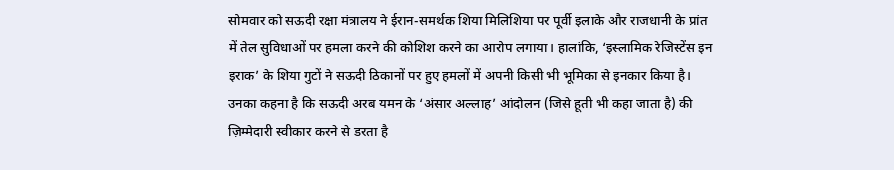सोमवार को सऊदी रक्षा मंत्रालय ने ईरान-समर्थक शिया मिलिशिया पर पूर्वी इलाके और राजधानी के प्रांत में तेल सुविधाओं पर हमला करने की कोशिश करने का आरोप लगाया। हालांकि, ‘इस्लामिक रेजिस्टेंस इन इराक’ के शिया गुटों ने सऊदी ठिकानों पर हुए हमलों में अपनी किसी भी भूमिका से इनकार किया है। उनका कहना है कि सऊदी अरब यमन के ‘अंसार अल्लाह’ आंदोलन (जिसे हूती भी कहा जाता है) की ज़िम्मेदारी स्वीकार करने से डरता है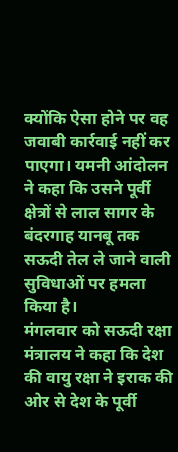क्योंकि ऐसा होने पर वह जवाबी कार्रवाई नहीं कर पाएगा। यमनी आंदोलन ने कहा कि उसने पूर्वी क्षेत्रों से लाल सागर के बंदरगाह यानबू तक सऊदी तेल ले जाने वाली सुविधाओं पर हमला किया है।
मंगलवार को सऊदी रक्षा मंत्रालय ने कहा कि देश की वायु रक्षा ने इराक की ओर से देश के पूर्वी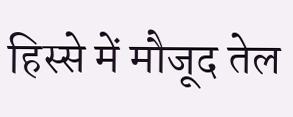हिस्से में मौजूद तेल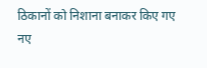ठिकानों को निशाना बनाकर किए गए नए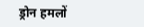ड्रोन हमलों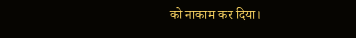को नाकाम कर दिया।